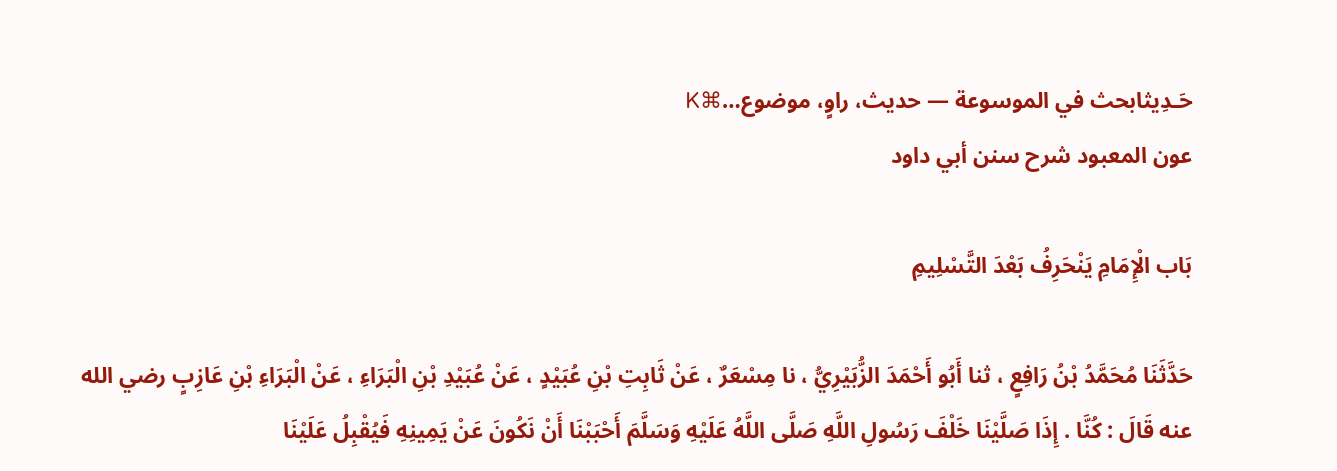حَـدِيثابحث في الموسوعة — حديث، راوٍ، موضوع…⌘K
عون المعبود شرح سنن أبي داود

بَاب الْإِمَامِ يَنْحَرِفُ بَعْدَ التَّسْلِيمِ

حَدَّثَنَا مُحَمَّدُ بْنُ رَافِعٍ ، ثنا أَبُو أَحْمَدَ الزُّبَيْرِيُّ ، نا مِسْعَرٌ ، عَنْ ثَابِتِ بْنِ عُبَيْدٍ ، عَنْ عُبَيْدِ بْنِ الْبَرَاءِ ، عَنْ الْبَرَاءِ بْنِ عَازِبٍ رضي الله عنه قَالَ : كُنَّا . إِذَا صَلَّيْنَا خَلْفَ رَسُولِ اللَّهِ صَلَّى اللَّهُ عَلَيْهِ وَسَلَّمَ أَحْبَبْنَا أَنْ نَكُونَ عَنْ يَمِينِهِ فَيُقْبِلُ عَلَيْنَا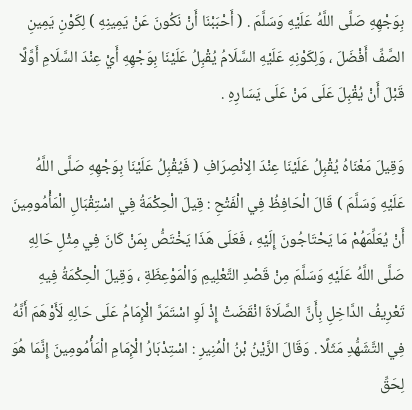بِوَجْهِهِ صَلَّى اللَّهُ عَلَيْهِ وَسَلَّمَ . ( أَحْبَبْنَا أَنْ نَكُونَ عَنْ يَمِينِهِ ) لِكَوْنِ يَمِينِ الصَّفِّ أَفْضَلَ ، وَلِكَوْنِهِ عَلَيْهِ السَّلَامُ يُقْبِلُ عَلَيْنَا بِوَجْهِهِ أَيْ عِنْدَ السَّلَامِ أَوَّلًا قَبْلَ أَنْ يُقْبِلَ عَلَى مَنْ عَلَى يَسَارِهِ .

وَقِيلَ مَعْنَاهُ يُقْبِلُ عَلَيْنَا عِنْدَ الِانْصِرَافِ ( فَيُقْبِلُ عَلَيْنَا بِوَجْهِهِ صَلَّى اللَّهُ عَلَيْهِ وَسَلَّمَ ) قَالَ الْحَافِظُ فِي الْفَتْحِ : قِيلَ الْحِكْمَةُ فِي اسْتِقْبَالِ الْمَأْمُومِينَ أَنْ يُعَلِّمَهُمْ مَا يَحْتَاجُونَ إِلَيْهِ ، فَعَلَى هَذَا يَخْتَصُّ بِمَنْ كَانَ فِي مِثْلِ حَالِهِ صَلَّى اللَّهُ عَلَيْهِ وَسَلَّمَ مِنْ قَصْدِ التَّعْلِيمِ وَالْمَوْعِظَةِ ، وَقِيلَ الْحِكْمَةُ فِيهِ تَعْرِيفُ الدَّاخِلِ بِأَنَّ الصَّلَاةَ انْقَضَتْ إِذْ لَوِ اسْتَمَرَّ الْإِمَامُ عَلَى حَالِهِ لَأَوْهَمَ أَنَّهُ فِي التَّشَهُّدِ مَثَلًا . وَقَالَ الزَّيْنُ بْنُ الْمُنِيرِ : اسْتِدْبَارُ الْإِمَامِ الْمَأْمُومِينَ إِنَّمَا هُوَ لِحَقِّ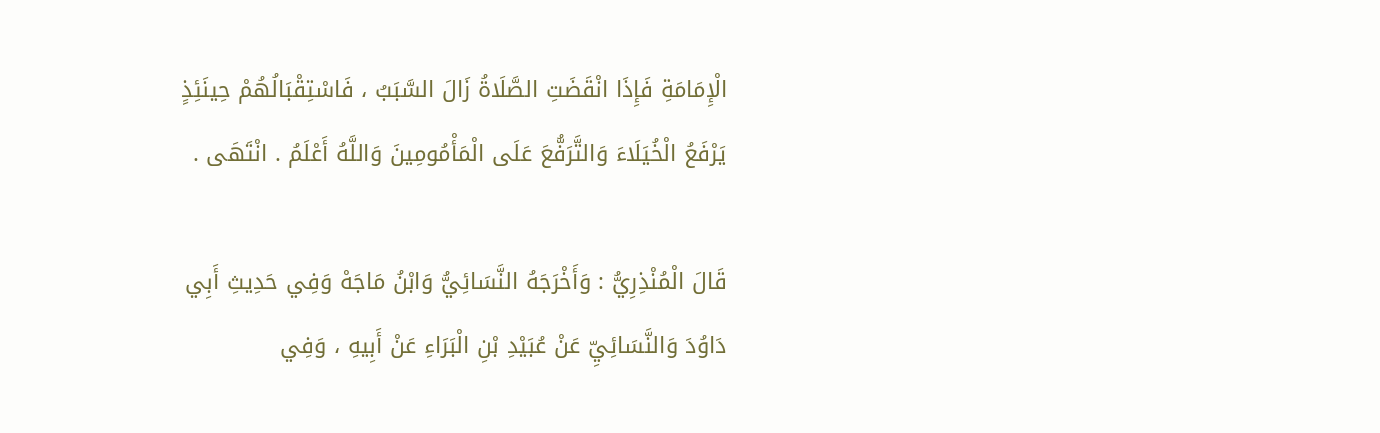الْإِمَامَةِ فَإِذَا انْقَضَتِ الصَّلَاةُ زَالَ السَّبَبُ ، فَاسْتِقْبَالُهُمْ حِينَئِذٍ يَرْفَعُ الْخُيَلَاءَ وَالتَّرَفُّعَ عَلَى الْمَأْمُومِينَ وَاللَّهُ أَعْلَمُ . انْتَهَى .

قَالَ الْمُنْذِرِيُّ : وَأَخْرَجَهُ النَّسَائِيُّ وَابْنُ مَاجَهْ وَفِي حَدِيثِ أَبِي دَاوُدَ وَالنَّسَائِيِّ عَنْ عُبَيْدِ بْنِ الْبَرَاءِ عَنْ أَبِيهِ ، وَفِي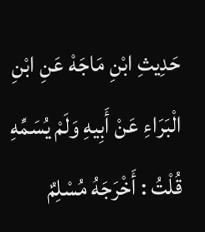حَدِيثِ ابْنِ مَاجَهْ عَنِ ابْنِ الْبَرَاءِ عَنْ أَبِيهِ وَلَمْ يُسَمِّهِ قُلْتُ : أَخْرَجَهُ مُسْلِمٌ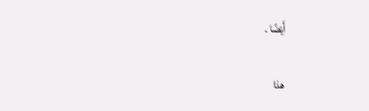أَيْضًا .

هذا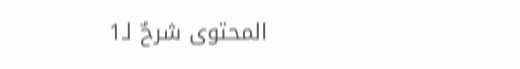المحتوى شرحٌ لـ1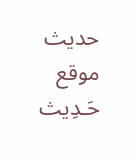حديث
موقع حَـدِيث